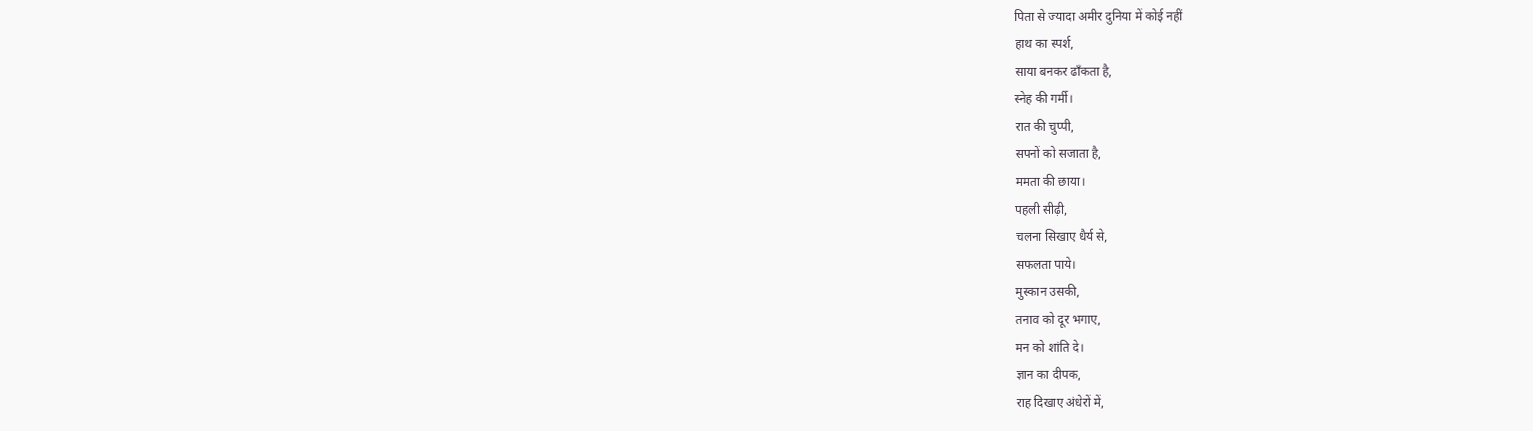पिता से ज्यादा अमीर दुनिया में कोई नहीं
हाथ का स्पर्श,
साया बनकर ढाँकता है,
स्नेह की गर्मी।
रात की चुप्पी,
सपनों को सजाता है,
ममता की छाया।
पहली सीढ़ी,
चलना सिखाए धैर्य से,
सफलता पाये।
मुस्कान उसकी,
तनाव को दूर भगाए,
मन को शांति दे।
ज्ञान का दीपक,
राह दिखाए अंधेरों में,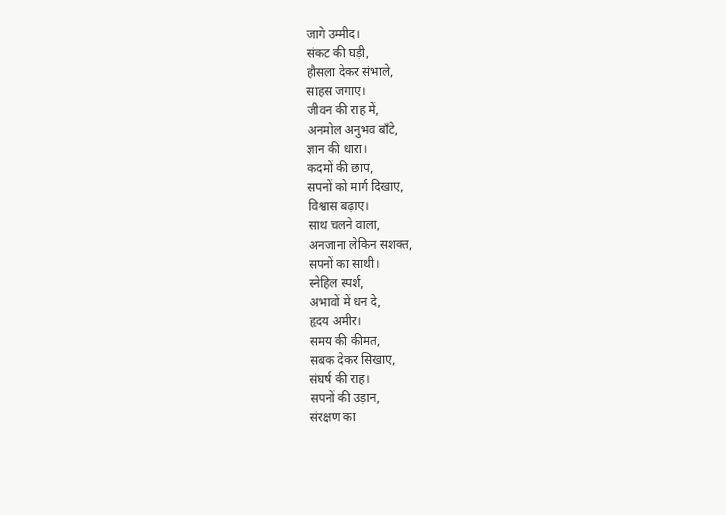जागे उम्मीद।
संकट की घड़ी,
हौसला देकर संभाले,
साहस जगाए।
जीवन की राह में,
अनमोल अनुभव बाँटे,
ज्ञान की धारा।
कदमों की छाप,
सपनों को मार्ग दिखाए,
विश्वास बढ़ाए।
साथ चलने वाला,
अनजाना लेकिन सशक्त,
सपनों का साथी।
स्नेहिल स्पर्श,
अभावों में धन दे,
हृदय अमीर।
समय की कीमत,
सबक देकर सिखाए,
संघर्ष की राह।
सपनों की उड़ान,
संरक्षण का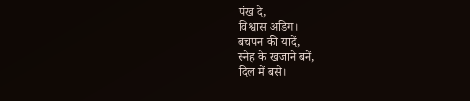पंख दे,
विश्वास अडिग।
बचपन की यादें,
स्नेह के खजाने बनें,
दिल में बसे।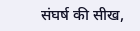संघर्ष की सीख,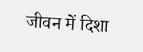जीवन में दिशा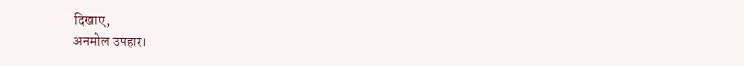दिखाए,
अनमोल उपहार।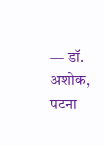— डॉ. अशोक, पटना